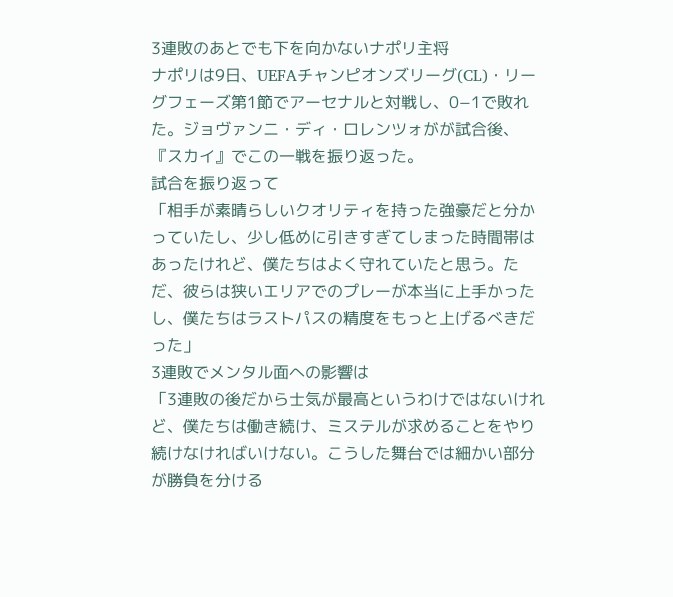3連敗のあとでも下を向かないナポリ主将
ナポリは9日、UEFAチャンピオンズリーグ(CL)・リーグフェーズ第1節でアーセナルと対戦し、0−1で敗れた。ジョヴァンニ・ディ・ロレンツォがが試合後、『スカイ』でこの一戦を振り返った。
試合を振り返って
「相手が素晴らしいクオリティを持った強豪だと分かっていたし、少し低めに引きすぎてしまった時間帯はあったけれど、僕たちはよく守れていたと思う。ただ、彼らは狭いエリアでのプレーが本当に上手かったし、僕たちはラストパスの精度をもっと上げるべきだった」
3連敗でメンタル面への影響は
「3連敗の後だから士気が最高というわけではないけれど、僕たちは働き続け、ミステルが求めることをやり続けなければいけない。こうした舞台では細かい部分が勝負を分ける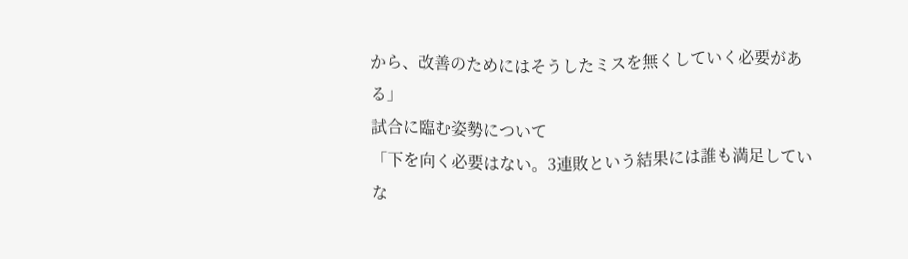から、改善のためにはそうしたミスを無くしていく必要がある」
試合に臨む姿勢について
「下を向く必要はない。3連敗という結果には誰も満足していな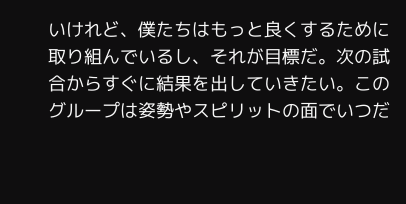いけれど、僕たちはもっと良くするために取り組んでいるし、それが目標だ。次の試合からすぐに結果を出していきたい。このグループは姿勢やスピリットの面でいつだ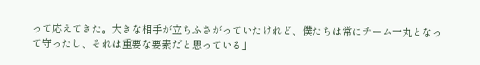って応えてきた。大きな相手が立ちふさがっていたけれど、僕たちは常にチーム一丸となって守ったし、それは重要な要素だと思っている」